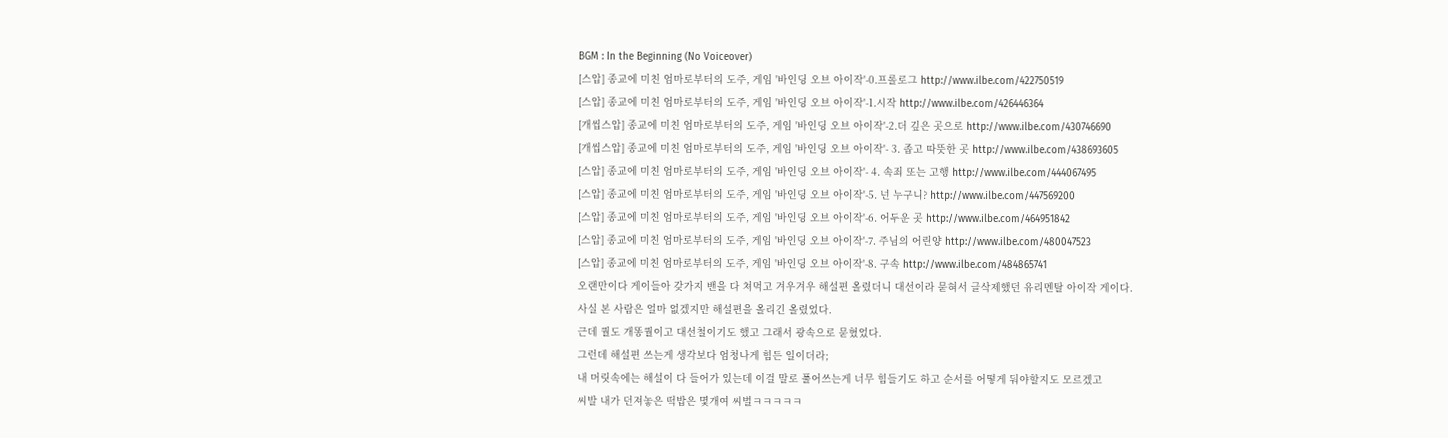BGM : In the Beginning (No Voiceover)
[스압] 종교에 미친 엄마로부터의 도주, 게임 '바인딩 오브 아이작'-0.프롤로그 http://www.ilbe.com/422750519
[스압] 종교에 미친 엄마로부터의 도주, 게임 '바인딩 오브 아이작'-1.시작 http://www.ilbe.com/426446364
[개씹스압] 종교에 미친 엄마로부터의 도주, 게임 '바인딩 오브 아이작'-2.더 깊은 곳으로 http://www.ilbe.com/430746690
[개씹스압] 종교에 미친 엄마로부터의 도주, 게임 '바인딩 오브 아이작'- 3. 좁고 따뜻한 곳 http://www.ilbe.com/438693605
[스압] 종교에 미친 엄마로부터의 도주, 게임 '바인딩 오브 아이작'- 4. 속죄 또는 고행 http://www.ilbe.com/444067495
[스압] 종교에 미친 엄마로부터의 도주, 게임 '바인딩 오브 아이작'-5. 넌 누구니? http://www.ilbe.com/447569200
[스압] 종교에 미친 엄마로부터의 도주, 게임 '바인딩 오브 아이작'-6. 어두운 곳 http://www.ilbe.com/464951842
[스압] 종교에 미친 엄마로부터의 도주, 게임 '바인딩 오브 아이작'-7. 주님의 어린양 http://www.ilbe.com/480047523
[스압] 종교에 미친 엄마로부터의 도주, 게임 '바인딩 오브 아이작'-8. 구속 http://www.ilbe.com/484865741
오랜만이다 게이들아 갖가지 밴을 다 쳐먹고 겨우겨우 해설편 올렸더니 대선이라 묻혀서 글삭제했던 유리멘탈 아이작 게이다.
사실 본 사람은 얼마 없겠지만 해설편을 올리긴 올렸었다.
근데 퀄도 개똥퀄이고 대선철이기도 했고 그래서 광속으로 묻혔었다.
그런데 해설편 쓰는게 생각보다 엄청나게 힘든 일이더라;
내 머릿속에는 해설이 다 들어가 있는데 이걸 말로 풀어쓰는게 너무 힘들기도 하고 순서를 어떻게 둬야할지도 모르겠고
씨발 내가 던져놓은 떡밥은 몇개여 씨벌ㅋㅋㅋㅋㅋ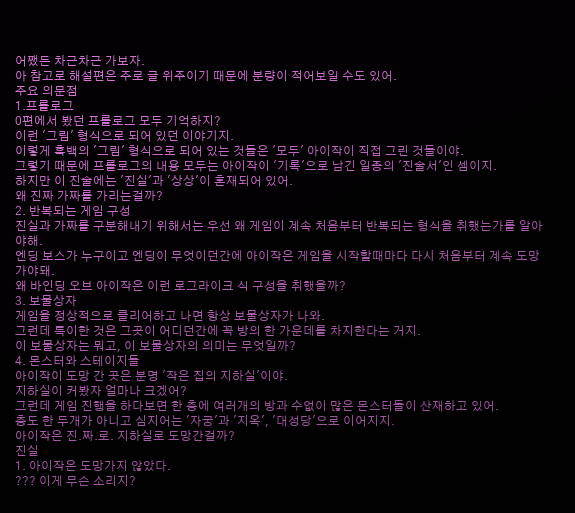어쨌든 차근차근 가보자.
아 참고로 해설편은 주로 글 위주이기 때문에 분량이 적어보일 수도 있어.
주요 의문점
1.프롤로그
0편에서 봤던 프롤로그 모두 기억하지?
이런 '그림' 형식으로 되어 있던 이야기지.
이렇게 흑백의 '그림' 형식으로 되어 있는 것들은 '모두' 아이작이 직접 그린 것들이야.
그렇기 때문에 프롤로그의 내용 모두는 아이작이 '기록'으로 남긴 일종의 '진술서'인 셈이지.
하지만 이 진술에는 '진실'과 '상상'이 혼재되어 있어.
왜 진짜 가짜를 가리는걸까?
2. 반복되는 게임 구성
진실과 가짜를 구분해내기 위해서는 우선 왜 게임이 계속 처음부터 반복되는 형식을 취했는가를 알아야해.
엔딩 보스가 누구이고 엔딩이 무엇이던간에 아이작은 게임을 시작할때마다 다시 처음부터 계속 도망가야돼.
왜 바인딩 오브 아이작은 이런 로그라이크 식 구성을 취했을까?
3. 보물상자
게임을 정상적으로 클리어하고 나면 항상 보물상자가 나와.
그런데 특이한 것은 그곳이 어디던간에 꼭 방의 한 가운데를 차지한다는 거지.
이 보물상자는 뭐고, 이 보물상자의 의미는 무엇일까?
4. 몬스터와 스테이지들
아이작이 도망 간 곳은 분명 '작은 집의 지하실'이야.
지하실이 커봤자 얼마나 크겠어?
그런데 게임 진행을 하다보면 한 층에 여러개의 방과 수없이 많은 몬스터들이 산재하고 있어.
층도 한 두개가 아니고 심지어는 '자궁'과 '지옥', '대성당'으로 이어지지.
아이작은 진.짜.로. 지하실로 도망간걸까?
진실
1. 아이작은 도망가지 않았다.
??? 이게 무슨 소리지?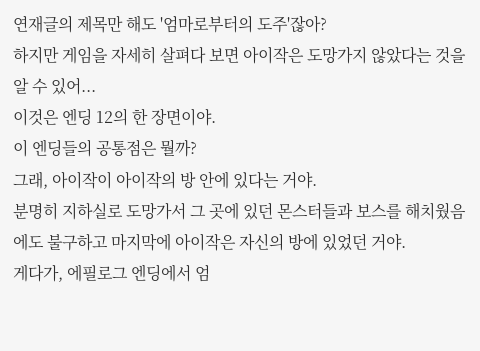연재글의 제목만 해도 '엄마로부터의 도주'잖아?
하지만 게임을 자세히 살펴다 보면 아이작은 도망가지 않았다는 것을 알 수 있어...
이것은 엔딩 12의 한 장면이야.
이 엔딩들의 공통점은 뭘까?
그래, 아이작이 아이작의 방 안에 있다는 거야.
분명히 지하실로 도망가서 그 곳에 있던 몬스터들과 보스를 해치웠음에도 불구하고 마지막에 아이작은 자신의 방에 있었던 거야.
게다가, 에필로그 엔딩에서 엄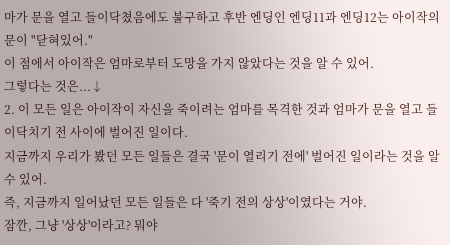마가 문을 열고 들이닥쳤음에도 불구하고 후반 엔딩인 엔딩11과 엔딩12는 아이작의 문이 "닫혀있어."
이 점에서 아이작은 엄마로부터 도망을 가지 않았다는 것을 알 수 있어.
그렇다는 것은...↓
2. 이 모든 일은 아이작이 자신을 죽이려는 엄마를 목격한 것과 엄마가 문을 열고 들이닥치기 전 사이에 벌어진 일이다.
지금까지 우리가 봤던 모든 일들은 결국 '문이 열리기 전에' 벌어진 일이라는 것을 알 수 있어.
즉, 지금까지 일어났던 모든 일들은 다 '죽기 전의 상상'이였다는 거야.
잠깐, 그냥 '상상'이라고? 뭐야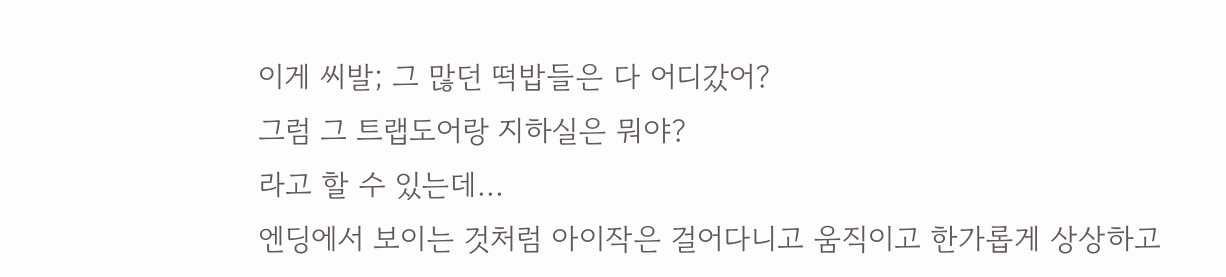이게 씨발; 그 많던 떡밥들은 다 어디갔어?
그럼 그 트랩도어랑 지하실은 뭐야?
라고 할 수 있는데...
엔딩에서 보이는 것처럼 아이작은 걸어다니고 움직이고 한가롭게 상상하고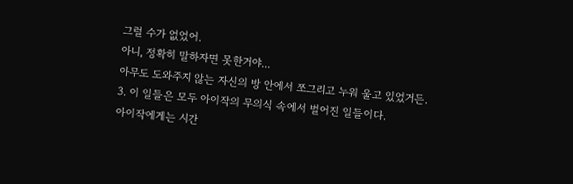그럴 수가 없었어.
아니, 정확히 말하자면 못한거야...
아무도 도와주지 않는 자신의 방 안에서 쪼그리고 누워 울고 있었거든.
3. 이 일들은 모두 아이작의 무의식 속에서 벌어진 일들이다.
아이작에게는 시간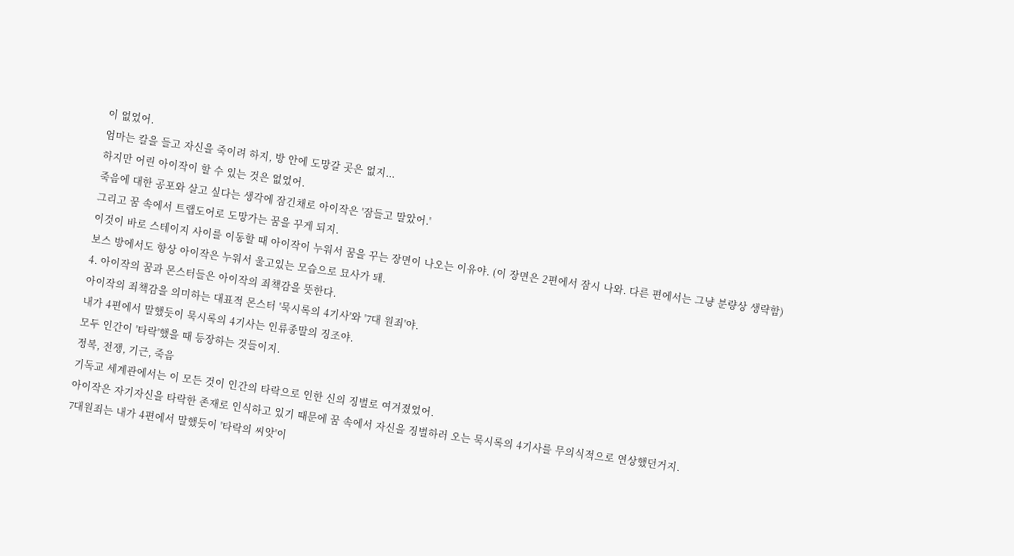이 없었어.
엄마는 칼을 들고 자신을 죽이려 하지, 방 안에 도망갈 곳은 없지...
하지만 어린 아이작이 할 수 있는 것은 없었어.
죽음에 대한 공포와 살고 싶다는 생각에 잠긴채로 아이작은 '잠들고 말았어.'
그리고 꿈 속에서 트랩도어로 도망가는 꿈을 꾸게 되지.
이것이 바로 스테이지 사이를 이동할 때 아이작이 누워서 꿈을 꾸는 장면이 나오는 이유야. (이 장면은 2편에서 잠시 나와. 다른 편에서는 그냥 분량상 생략함)
보스 방에서도 항상 아이작은 누워서 울고있는 모습으로 묘사가 돼.
4. 아이작의 꿈과 몬스터들은 아이작의 죄책감을 뜻한다.
아이작의 죄책감을 의미하는 대표적 몬스터 '묵시록의 4기사'와 '7대 원죄'야.
내가 4편에서 말했듯이 묵시록의 4기사는 인류종말의 징조야.
모두 인간이 '타락'했을 때 등장하는 것들이지.
정복, 전쟁, 기근, 죽음
기독교 세계관에서는 이 모든 것이 인간의 타락으로 인한 신의 징벌로 여겨졌었어.
아이작은 자기자신을 타락한 존재로 인식하고 있기 때문에 꿈 속에서 자신을 징벌하러 오는 묵시록의 4기사를 무의식적으로 연상했던거지.
7대원죄는 내가 4편에서 말했듯이 '타락의 씨앗'이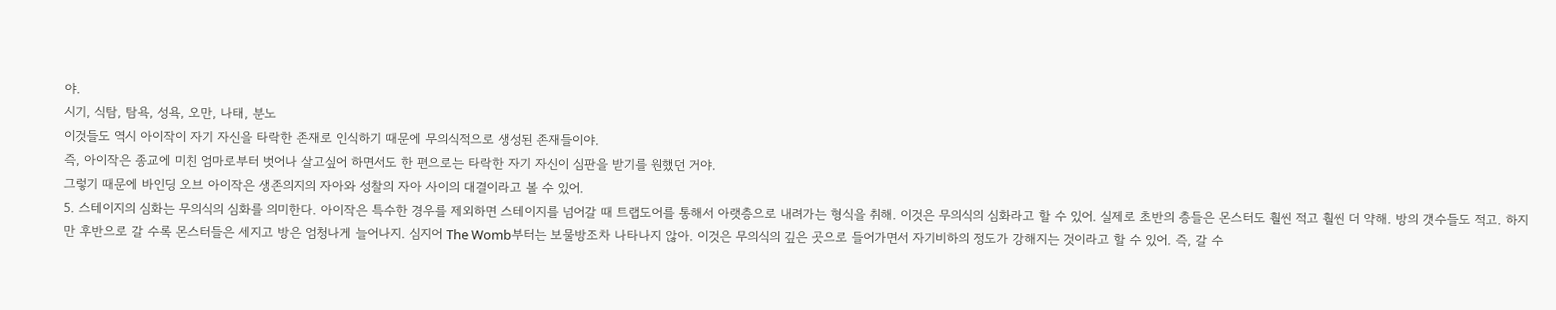야.
시기, 식탐, 탐욕, 성욕, 오만, 나태, 분노
이것들도 역시 아이작이 자기 자신을 타락한 존재로 인식하기 때문에 무의식적으로 생성된 존재들이야.
즉, 아이작은 종교에 미친 엄마로부터 벗어나 살고싶어 하면서도 한 편으로는 타락한 자기 자신이 심판을 받기를 원했던 거야.
그렇기 때문에 바인딩 오브 아이작은 생존의지의 자아와 성찰의 자아 사이의 대결이라고 볼 수 있어.
5. 스테이지의 심화는 무의식의 심화를 의미한다. 아이작은 특수한 경우를 제외하면 스테이지를 넘어갈 때 트랩도어를 통해서 아랫층으로 내려가는 형식을 취해. 이것은 무의식의 심화라고 할 수 있어. 실제로 초반의 층들은 몬스터도 훨씬 적고 훨씬 더 약해. 방의 갯수들도 적고. 하지만 후반으로 갈 수록 몬스터들은 세지고 방은 엄청나게 늘어나지. 심지어 The Womb부터는 보물방조차 나타나지 않아. 이것은 무의식의 깊은 곳으로 들어가면서 자기비하의 정도가 강해지는 것이라고 할 수 있어. 즉, 갈 수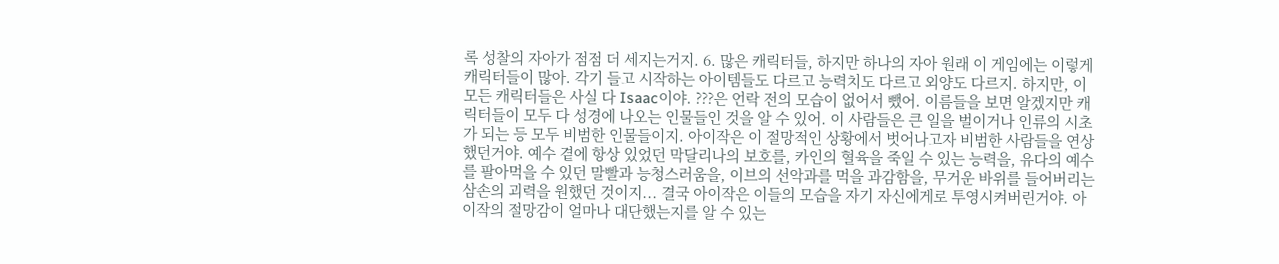록 성찰의 자아가 점점 더 세지는거지. 6. 많은 캐릭터들, 하지만 하나의 자아 원래 이 게임에는 이렇게 캐릭터들이 많아. 각기 들고 시작하는 아이템들도 다르고 능력치도 다르고 외양도 다르지. 하지만, 이 모든 캐릭터들은 사실 다 Isaac이야. ???은 언락 전의 모습이 없어서 뺐어. 이름들을 보면 알겠지만 캐릭터들이 모두 다 성경에 나오는 인물들인 것을 알 수 있어. 이 사람들은 큰 일을 벌이거나 인류의 시초가 되는 등 모두 비범한 인물들이지. 아이작은 이 절망적인 상황에서 벗어나고자 비범한 사람들을 연상했던거야. 예수 곁에 항상 있었던 막달리나의 보호를, 카인의 혈육을 죽일 수 있는 능력을, 유다의 예수를 팔아먹을 수 있던 말빨과 능청스러움을, 이브의 선악과를 먹을 과감함을, 무거운 바위를 들어버리는 삼손의 괴력을 원했던 것이지... 결국 아이작은 이들의 모습을 자기 자신에게로 투영시켜버린거야. 아이작의 절망감이 얼마나 대단했는지를 알 수 있는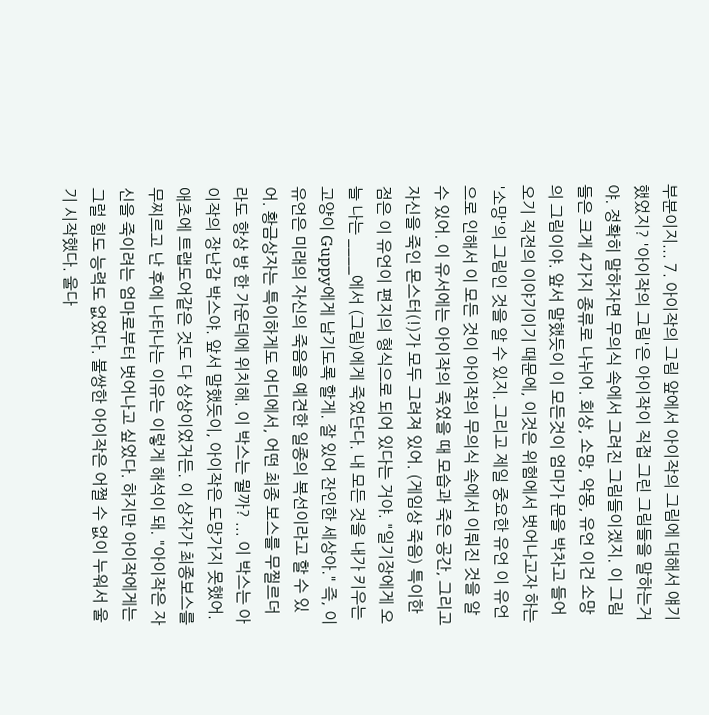부분이지... 7. 아이작의 그림 앞에서 아이작의 그림에 대해서 얘기했었지? '아이작의 그림'은 아이작이 직접 그린 그림들을 말하는거야. 정확히 말하자면 무의식 속에서 그려진 그림들이겠지. 이 그림들은 크게 4가지 종류로 나뉘어. 회상, 소망, 악몽, 유언 이건 소망의 그림이야. 앞서 말했듯이 이 모든것이 엄마가 문을 박차고 들어오기 직전의 이야기이기 때문에, 이것은 위험에서 벗어나고자 하는 '소망'의 그림인 것을 알 수 있지. 그리고 제일 중요한 유언 이 유언으로 인해서 이 모든 것이 아이작의 무의식 속에서 이뤄진 것을 알 수 있어. 이 유서에는 아이작의 죽었을 때 모습과 죽은 공간, 그리고 자신을 죽인 몬스터(!)가 모두 그려져 있어. (게임상 죽음) 특이한 점은 이 유언이 편지의 형식으로 되어 있다는 거야. "일기장에게 오늘 나는 ____에서 (그림)에게 죽었단다. 내 모든 것을 내가 키우는 고양이 Guppy에게 남기도록 할게. 잘 있어 잔인한 세상아." 즉, 이 유언은 미래의 자신의 죽음을 예견한 일종의 복선이라고 할 수 있어. 황금상자는 특이하게도 어디에서, 어떤 최종 보스를 무찔르더라도 항상 방 한 가운데에 위치해. 이 박스는 뭘까? ... 이 박스는 아이작의 장난감 박스야. 앞서 말했듯이, 아이작은 도망가지 못했어. 애초에 트랩도어같은 것도 다 상상이었거든. 이 상자가 최종보스를 무찌르고 난 후에 나타나는 이유는 이렇게 해석이 돼. "아이작은 자신을 죽이려는 엄마로부터 벗어나고 싶었다. 하지만 아이작에게는 그럴 힘도 능력도 없었다. 불쌍한 아이작은 어쩔 수 없이 누워서 울기 시작했다. 울다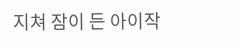지쳐 잠이 든 아이작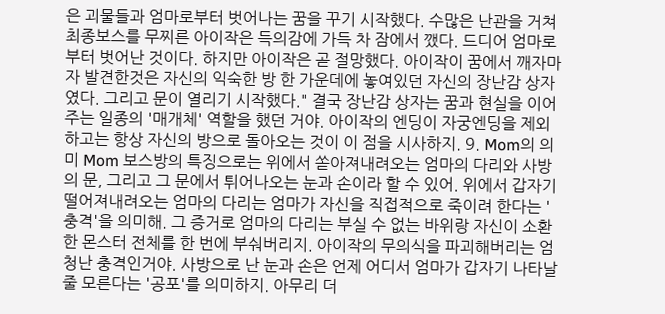은 괴물들과 엄마로부터 벗어나는 꿈을 꾸기 시작했다. 수많은 난관을 거쳐 최종보스를 무찌른 아이작은 득의감에 가득 차 잠에서 깼다. 드디어 엄마로부터 벗어난 것이다. 하지만 아이작은 곧 절망했다. 아이작이 꿈에서 깨자마자 발견한것은 자신의 익숙한 방 한 가운데에 놓여있던 자신의 장난감 상자였다. 그리고 문이 열리기 시작했다." 결국 장난감 상자는 꿈과 현실을 이어주는 일종의 '매개체' 역할을 했던 거야. 아이작의 엔딩이 자궁엔딩을 제외하고는 항상 자신의 방으로 돌아오는 것이 이 점을 시사하지. 9. Mom의 의미 Mom 보스방의 특징으로는 위에서 쏟아져내려오는 엄마의 다리와 사방의 문, 그리고 그 문에서 튀어나오는 눈과 손이라 할 수 있어. 위에서 갑자기 떨어져내려오는 엄마의 다리는 엄마가 자신을 직접적으로 죽이려 한다는 '충격'을 의미해. 그 증거로 엄마의 다리는 부실 수 없는 바위랑 자신이 소환한 몬스터 전체를 한 번에 부숴버리지. 아이작의 무의식을 파괴해버리는 엄청난 충격인거야. 사방으로 난 눈과 손은 언제 어디서 엄마가 갑자기 나타날 줄 모른다는 '공포'를 의미하지. 아무리 더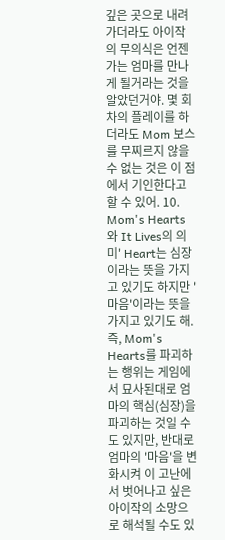깊은 곳으로 내려가더라도 아이작의 무의식은 언젠가는 엄마를 만나게 될거라는 것을 알았던거야. 몇 회차의 플레이를 하더라도 Mom 보스를 무찌르지 않을 수 없는 것은 이 점에서 기인한다고 할 수 있어. 10. Mom's Hearts와 It Lives의 의미' Heart는 심장이라는 뜻을 가지고 있기도 하지만 '마음'이라는 뜻을 가지고 있기도 해. 즉, Mom's Hearts를 파괴하는 행위는 게임에서 묘사된대로 엄마의 핵심(심장)을 파괴하는 것일 수도 있지만, 반대로 엄마의 '마음'을 변화시켜 이 고난에서 벗어나고 싶은 아이작의 소망으로 해석될 수도 있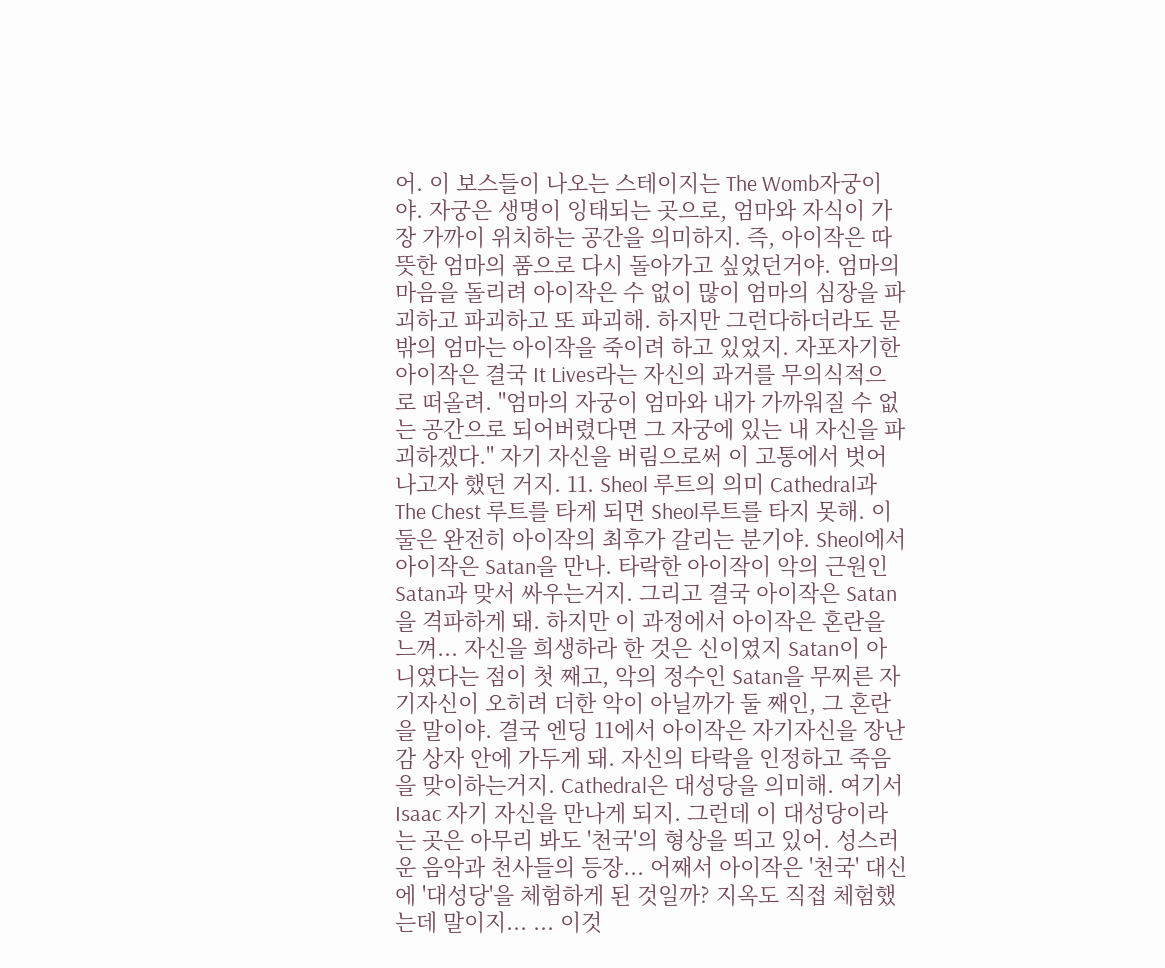어. 이 보스들이 나오는 스테이지는 The Womb자궁이야. 자궁은 생명이 잉태되는 곳으로, 엄마와 자식이 가장 가까이 위치하는 공간을 의미하지. 즉, 아이작은 따뜻한 엄마의 품으로 다시 돌아가고 싶었던거야. 엄마의 마음을 돌리려 아이작은 수 없이 많이 엄마의 심장을 파괴하고 파괴하고 또 파괴해. 하지만 그런다하더라도 문 밖의 엄마는 아이작을 죽이려 하고 있었지. 자포자기한 아이작은 결국 It Lives라는 자신의 과거를 무의식적으로 떠올려. "엄마의 자궁이 엄마와 내가 가까워질 수 없는 공간으로 되어버렸다면 그 자궁에 있는 내 자신을 파괴하겠다." 자기 자신을 버림으로써 이 고통에서 벗어나고자 했던 거지. 11. Sheol 루트의 의미 Cathedral과 The Chest 루트를 타게 되면 Sheol루트를 타지 못해. 이 둘은 완전히 아이작의 최후가 갈리는 분기야. Sheol에서 아이작은 Satan을 만나. 타락한 아이작이 악의 근원인 Satan과 맞서 싸우는거지. 그리고 결국 아이작은 Satan을 격파하게 돼. 하지만 이 과정에서 아이작은 혼란을 느껴... 자신을 희생하라 한 것은 신이였지 Satan이 아니였다는 점이 첫 째고, 악의 정수인 Satan을 무찌른 자기자신이 오히려 더한 악이 아닐까가 둘 째인, 그 혼란을 말이야. 결국 엔딩 11에서 아이작은 자기자신을 장난감 상자 안에 가두게 돼. 자신의 타락을 인정하고 죽음을 맞이하는거지. Cathedral은 대성당을 의미해. 여기서 Isaac 자기 자신을 만나게 되지. 그런데 이 대성당이라는 곳은 아무리 봐도 '천국'의 형상을 띄고 있어. 성스러운 음악과 천사들의 등장... 어째서 아이작은 '천국' 대신에 '대성당'을 체험하게 된 것일까? 지옥도 직접 체험했는데 말이지... ... 이것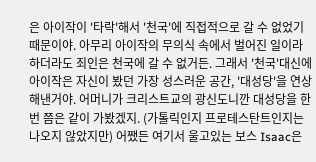은 아이작이 '타락'해서 '천국'에 직접적으로 갈 수 없었기 때문이야. 아무리 아이작의 무의식 속에서 벌어진 일이라 하더라도 죄인은 천국에 갈 수 없거든. 그래서 '천국'대신에 아이작은 자신이 봤던 가장 성스러운 공간, '대성당'을 연상해낸거야. 어머니가 크리스트교의 광신도니깐 대성당을 한번 쯤은 같이 가봤겠지. (가톨릭인지 프로테스탄트인지는 나오지 않았지만) 어쨌든 여기서 울고있는 보스 Isaac은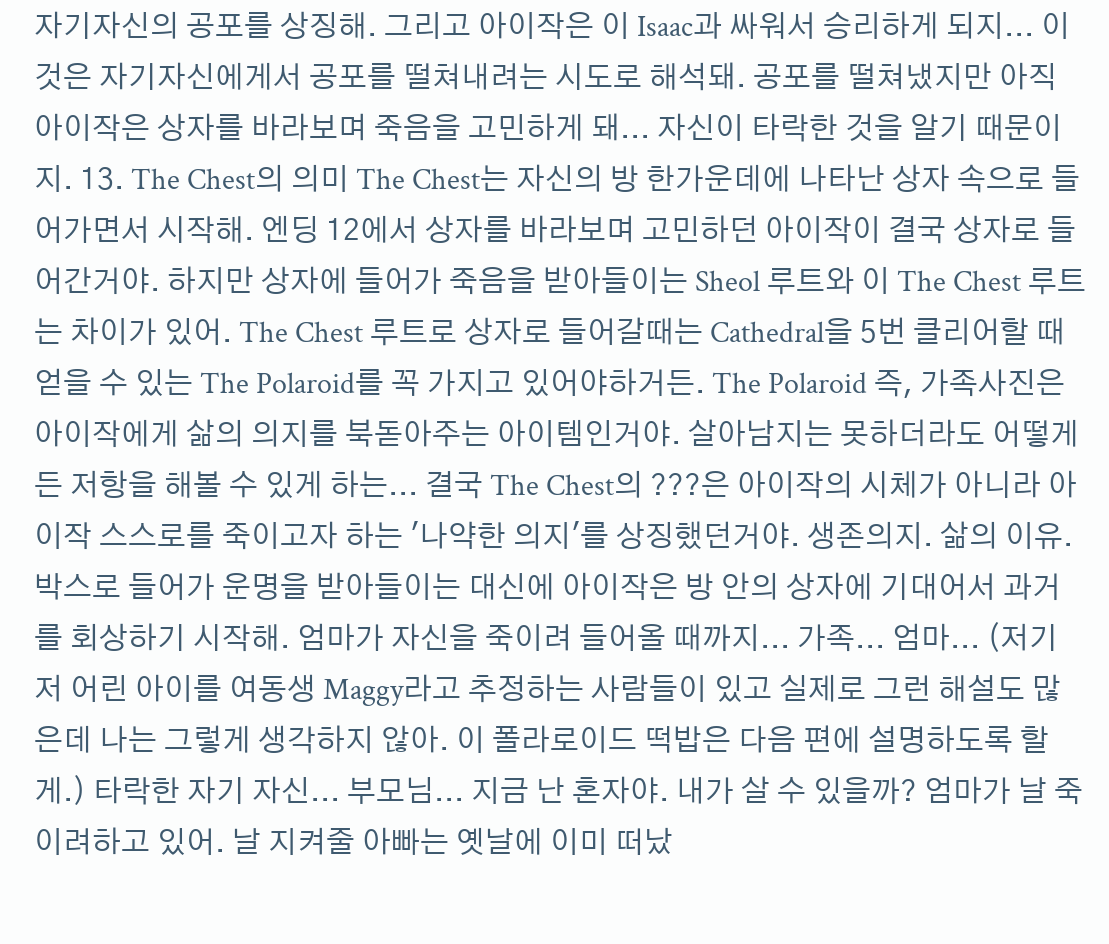자기자신의 공포를 상징해. 그리고 아이작은 이 Isaac과 싸워서 승리하게 되지... 이것은 자기자신에게서 공포를 떨쳐내려는 시도로 해석돼. 공포를 떨쳐냈지만 아직 아이작은 상자를 바라보며 죽음을 고민하게 돼... 자신이 타락한 것을 알기 때문이지. 13. The Chest의 의미 The Chest는 자신의 방 한가운데에 나타난 상자 속으로 들어가면서 시작해. 엔딩 12에서 상자를 바라보며 고민하던 아이작이 결국 상자로 들어간거야. 하지만 상자에 들어가 죽음을 받아들이는 Sheol 루트와 이 The Chest 루트는 차이가 있어. The Chest 루트로 상자로 들어갈때는 Cathedral을 5번 클리어할 때 얻을 수 있는 The Polaroid를 꼭 가지고 있어야하거든. The Polaroid 즉, 가족사진은 아이작에게 삶의 의지를 북돋아주는 아이템인거야. 살아남지는 못하더라도 어떻게든 저항을 해볼 수 있게 하는... 결국 The Chest의 ???은 아이작의 시체가 아니라 아이작 스스로를 죽이고자 하는 '나약한 의지'를 상징했던거야. 생존의지. 삶의 이유. 박스로 들어가 운명을 받아들이는 대신에 아이작은 방 안의 상자에 기대어서 과거를 회상하기 시작해. 엄마가 자신을 죽이려 들어올 때까지... 가족... 엄마... (저기 저 어린 아이를 여동생 Maggy라고 추정하는 사람들이 있고 실제로 그런 해설도 많은데 나는 그렇게 생각하지 않아. 이 폴라로이드 떡밥은 다음 편에 설명하도록 할게.) 타락한 자기 자신... 부모님... 지금 난 혼자야. 내가 살 수 있을까? 엄마가 날 죽이려하고 있어. 날 지켜줄 아빠는 옛날에 이미 떠났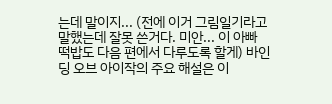는데 말이지... (전에 이거 그림일기라고 말했는데 잘못 쓴거다. 미안... 이 아빠 떡밥도 다음 편에서 다루도록 할게) 바인딩 오브 아이작의 주요 해설은 이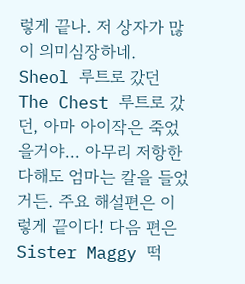렇게 끝나. 저 상자가 많이 의미심장하네. Sheol 루트로 갔던 The Chest 루트로 갔던, 아마 아이작은 죽었을거야... 아무리 저항한다해도 엄마는 칼을 들었거든. 주요 해설편은 이렇게 끝이다! 다음 편은 Sister Maggy 떡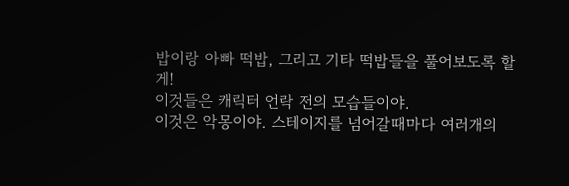밥이랑 아빠 떡밥, 그리고 기타 떡밥들을 풀어보도록 할게!
이것들은 캐릭터 언락 전의 모습들이야.
이것은 악몽이야. 스테이지를 넘어갈때마다 여러개의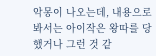악몽이 나오는데, 내용으로 봐서는 아이작은 왕따를 당했거나 그런 것 같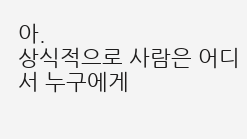아.
상식적으로 사람은 어디서 누구에게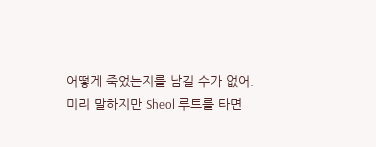어떻게 죽었는지를 남길 수가 없어.
미리 말하지만 Sheol 루트를 타면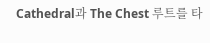Cathedral과 The Chest 루트를 타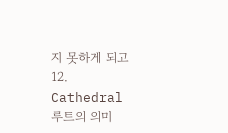지 못하게 되고
12. Cathedral 루트의 의미